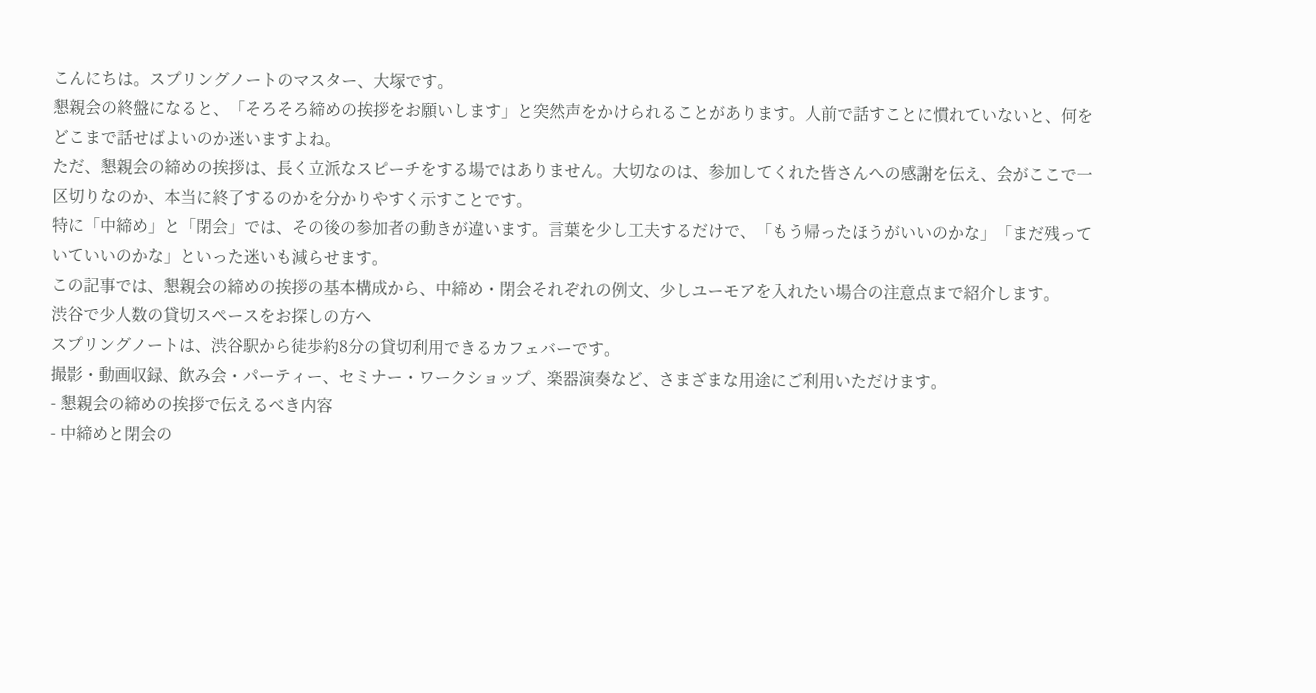こんにちは。スプリングノートのマスター、大塚です。
懇親会の終盤になると、「そろそろ締めの挨拶をお願いします」と突然声をかけられることがあります。人前で話すことに慣れていないと、何をどこまで話せばよいのか迷いますよね。
ただ、懇親会の締めの挨拶は、長く立派なスピーチをする場ではありません。大切なのは、参加してくれた皆さんへの感謝を伝え、会がここで一区切りなのか、本当に終了するのかを分かりやすく示すことです。
特に「中締め」と「閉会」では、その後の参加者の動きが違います。言葉を少し工夫するだけで、「もう帰ったほうがいいのかな」「まだ残っていていいのかな」といった迷いも減らせます。
この記事では、懇親会の締めの挨拶の基本構成から、中締め・閉会それぞれの例文、少しユーモアを入れたい場合の注意点まで紹介します。
渋谷で少人数の貸切スペースをお探しの方へ
スプリングノートは、渋谷駅から徒歩約8分の貸切利用できるカフェバーです。
撮影・動画収録、飲み会・パーティー、セミナー・ワークショップ、楽器演奏など、さまざまな用途にご利用いただけます。
- 懇親会の締めの挨拶で伝えるべき内容
- 中締めと閉会の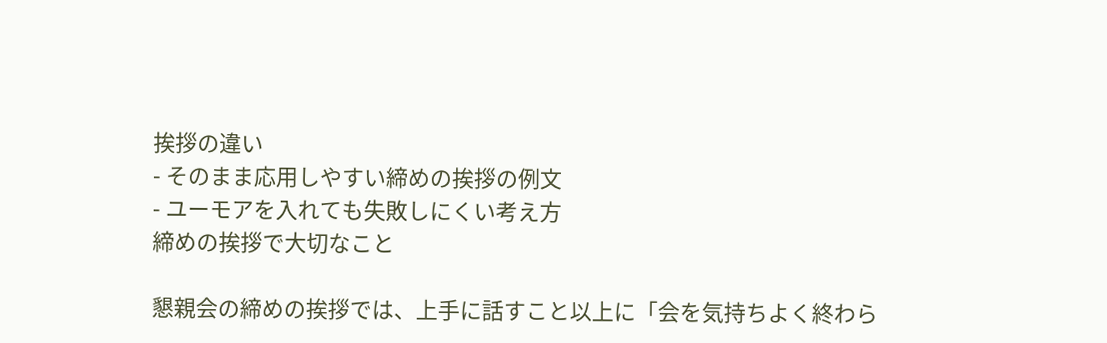挨拶の違い
- そのまま応用しやすい締めの挨拶の例文
- ユーモアを入れても失敗しにくい考え方
締めの挨拶で大切なこと

懇親会の締めの挨拶では、上手に話すこと以上に「会を気持ちよく終わら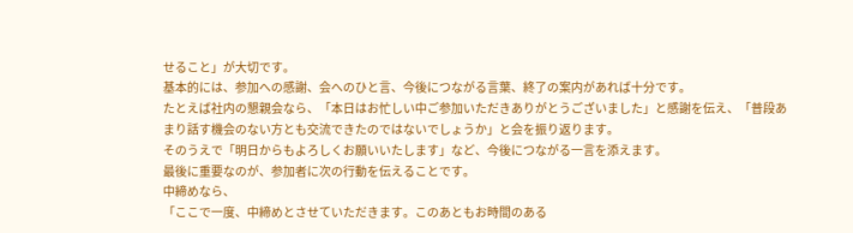せること」が大切です。
基本的には、参加への感謝、会へのひと言、今後につながる言葉、終了の案内があれば十分です。
たとえば社内の懇親会なら、「本日はお忙しい中ご参加いただきありがとうございました」と感謝を伝え、「普段あまり話す機会のない方とも交流できたのではないでしょうか」と会を振り返ります。
そのうえで「明日からもよろしくお願いいたします」など、今後につながる一言を添えます。
最後に重要なのが、参加者に次の行動を伝えることです。
中締めなら、
「ここで一度、中締めとさせていただきます。このあともお時間のある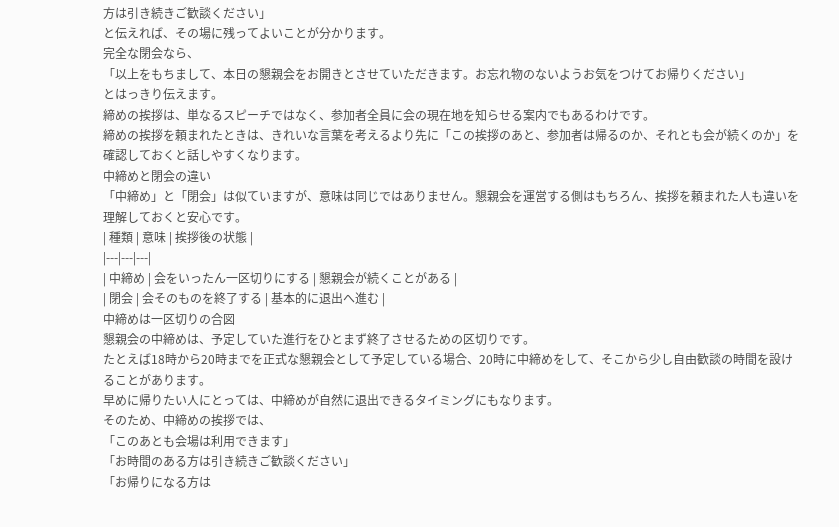方は引き続きご歓談ください」
と伝えれば、その場に残ってよいことが分かります。
完全な閉会なら、
「以上をもちまして、本日の懇親会をお開きとさせていただきます。お忘れ物のないようお気をつけてお帰りください」
とはっきり伝えます。
締めの挨拶は、単なるスピーチではなく、参加者全員に会の現在地を知らせる案内でもあるわけです。
締めの挨拶を頼まれたときは、きれいな言葉を考えるより先に「この挨拶のあと、参加者は帰るのか、それとも会が続くのか」を確認しておくと話しやすくなります。
中締めと閉会の違い
「中締め」と「閉会」は似ていますが、意味は同じではありません。懇親会を運営する側はもちろん、挨拶を頼まれた人も違いを理解しておくと安心です。
| 種類 | 意味 | 挨拶後の状態 |
|---|---|---|
| 中締め | 会をいったん一区切りにする | 懇親会が続くことがある |
| 閉会 | 会そのものを終了する | 基本的に退出へ進む |
中締めは一区切りの合図
懇親会の中締めは、予定していた進行をひとまず終了させるための区切りです。
たとえば18時から20時までを正式な懇親会として予定している場合、20時に中締めをして、そこから少し自由歓談の時間を設けることがあります。
早めに帰りたい人にとっては、中締めが自然に退出できるタイミングにもなります。
そのため、中締めの挨拶では、
「このあとも会場は利用できます」
「お時間のある方は引き続きご歓談ください」
「お帰りになる方は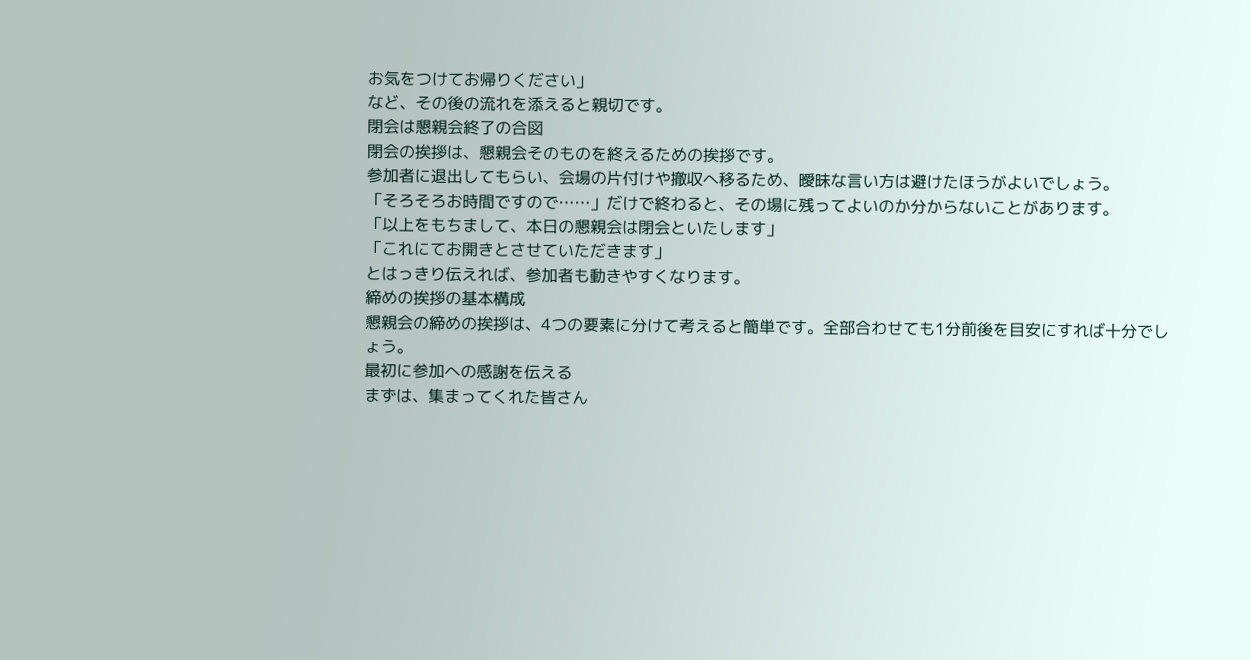お気をつけてお帰りください」
など、その後の流れを添えると親切です。
閉会は懇親会終了の合図
閉会の挨拶は、懇親会そのものを終えるための挨拶です。
参加者に退出してもらい、会場の片付けや撤収へ移るため、曖昧な言い方は避けたほうがよいでしょう。
「そろそろお時間ですので……」だけで終わると、その場に残ってよいのか分からないことがあります。
「以上をもちまして、本日の懇親会は閉会といたします」
「これにてお開きとさせていただきます」
とはっきり伝えれば、参加者も動きやすくなります。
締めの挨拶の基本構成
懇親会の締めの挨拶は、4つの要素に分けて考えると簡単です。全部合わせても1分前後を目安にすれば十分でしょう。
最初に参加への感謝を伝える
まずは、集まってくれた皆さん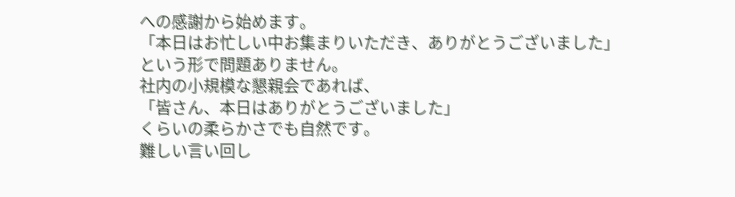への感謝から始めます。
「本日はお忙しい中お集まりいただき、ありがとうございました」
という形で問題ありません。
社内の小規模な懇親会であれば、
「皆さん、本日はありがとうございました」
くらいの柔らかさでも自然です。
難しい言い回し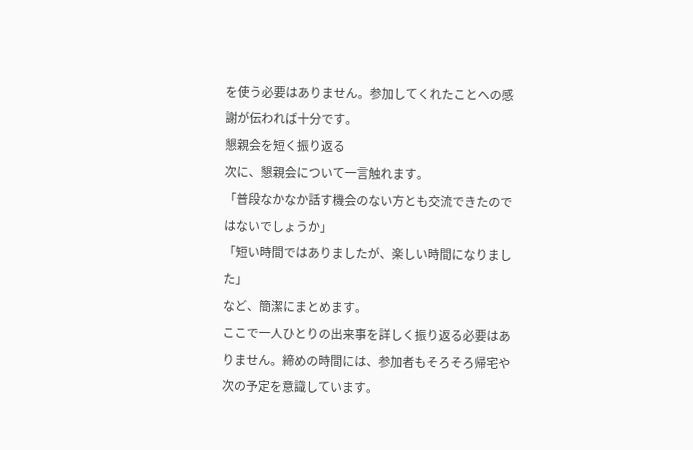を使う必要はありません。参加してくれたことへの感謝が伝われば十分です。
懇親会を短く振り返る
次に、懇親会について一言触れます。
「普段なかなか話す機会のない方とも交流できたのではないでしょうか」
「短い時間ではありましたが、楽しい時間になりました」
など、簡潔にまとめます。
ここで一人ひとりの出来事を詳しく振り返る必要はありません。締めの時間には、参加者もそろそろ帰宅や次の予定を意識しています。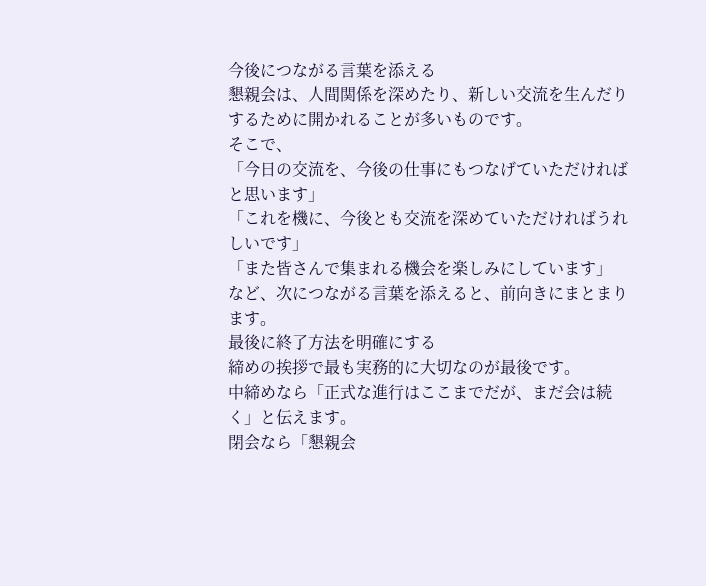今後につながる言葉を添える
懇親会は、人間関係を深めたり、新しい交流を生んだりするために開かれることが多いものです。
そこで、
「今日の交流を、今後の仕事にもつなげていただければと思います」
「これを機に、今後とも交流を深めていただければうれしいです」
「また皆さんで集まれる機会を楽しみにしています」
など、次につながる言葉を添えると、前向きにまとまります。
最後に終了方法を明確にする
締めの挨拶で最も実務的に大切なのが最後です。
中締めなら「正式な進行はここまでだが、まだ会は続く」と伝えます。
閉会なら「懇親会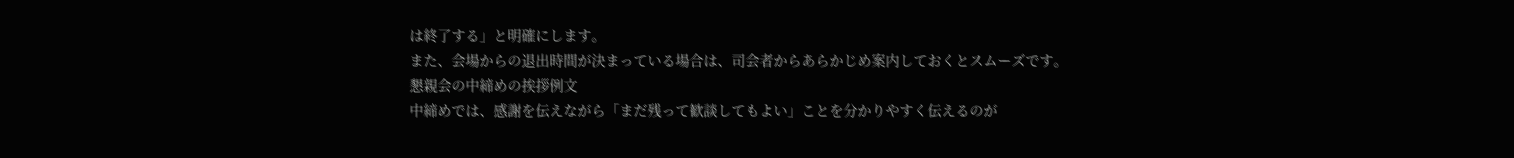は終了する」と明確にします。
また、会場からの退出時間が決まっている場合は、司会者からあらかじめ案内しておくとスムーズです。
懇親会の中締めの挨拶例文
中締めでは、感謝を伝えながら「まだ残って歓談してもよい」ことを分かりやすく伝えるのが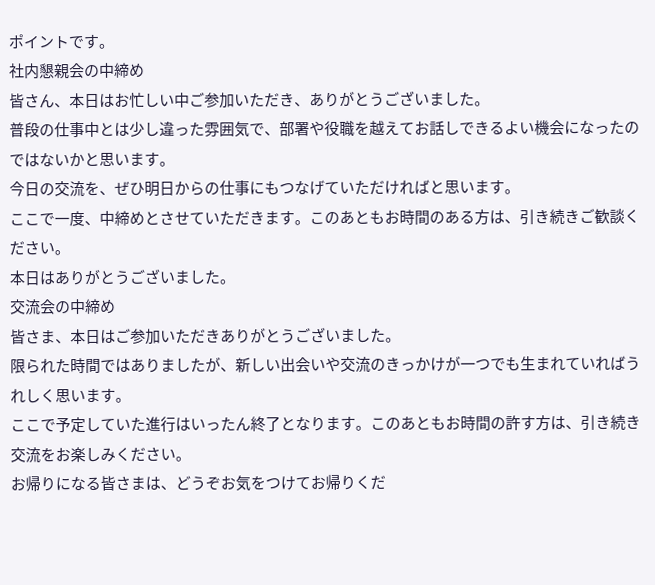ポイントです。
社内懇親会の中締め
皆さん、本日はお忙しい中ご参加いただき、ありがとうございました。
普段の仕事中とは少し違った雰囲気で、部署や役職を越えてお話しできるよい機会になったのではないかと思います。
今日の交流を、ぜひ明日からの仕事にもつなげていただければと思います。
ここで一度、中締めとさせていただきます。このあともお時間のある方は、引き続きご歓談ください。
本日はありがとうございました。
交流会の中締め
皆さま、本日はご参加いただきありがとうございました。
限られた時間ではありましたが、新しい出会いや交流のきっかけが一つでも生まれていればうれしく思います。
ここで予定していた進行はいったん終了となります。このあともお時間の許す方は、引き続き交流をお楽しみください。
お帰りになる皆さまは、どうぞお気をつけてお帰りくだ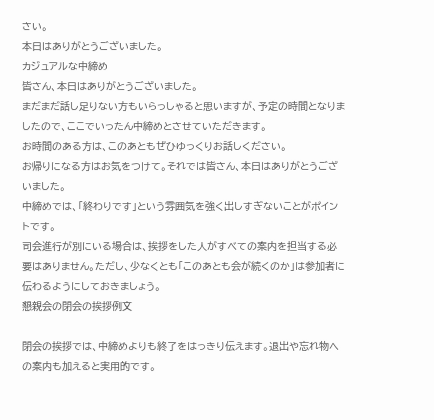さい。
本日はありがとうございました。
カジュアルな中締め
皆さん、本日はありがとうございました。
まだまだ話し足りない方もいらっしゃると思いますが、予定の時間となりましたので、ここでいったん中締めとさせていただきます。
お時間のある方は、このあともぜひゆっくりお話しください。
お帰りになる方はお気をつけて。それでは皆さん、本日はありがとうございました。
中締めでは、「終わりです」という雰囲気を強く出しすぎないことがポイントです。
司会進行が別にいる場合は、挨拶をした人がすべての案内を担当する必要はありません。ただし、少なくとも「このあとも会が続くのか」は参加者に伝わるようにしておきましょう。
懇親会の閉会の挨拶例文

閉会の挨拶では、中締めよりも終了をはっきり伝えます。退出や忘れ物への案内も加えると実用的です。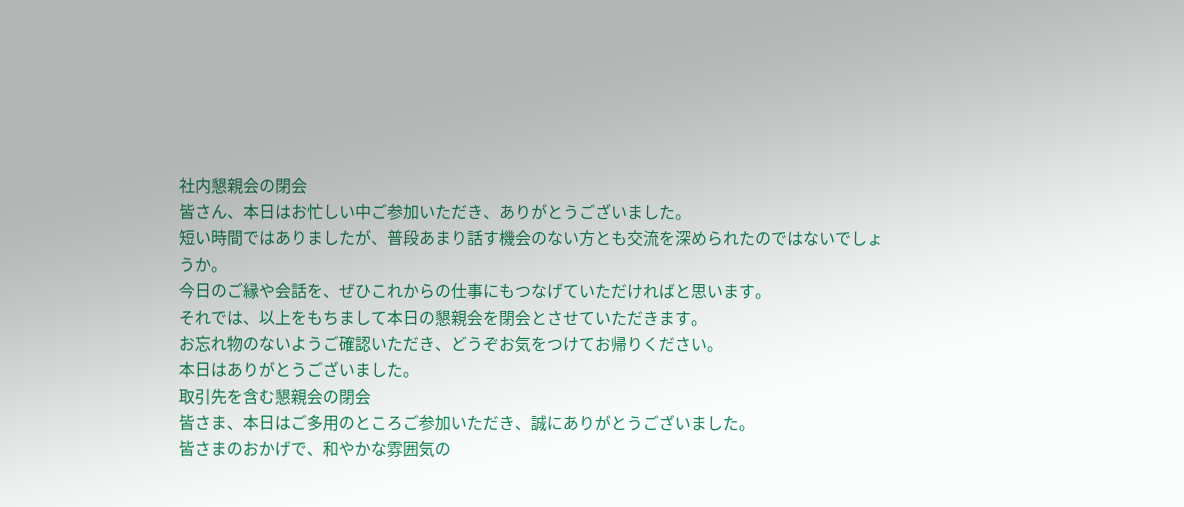社内懇親会の閉会
皆さん、本日はお忙しい中ご参加いただき、ありがとうございました。
短い時間ではありましたが、普段あまり話す機会のない方とも交流を深められたのではないでしょうか。
今日のご縁や会話を、ぜひこれからの仕事にもつなげていただければと思います。
それでは、以上をもちまして本日の懇親会を閉会とさせていただきます。
お忘れ物のないようご確認いただき、どうぞお気をつけてお帰りください。
本日はありがとうございました。
取引先を含む懇親会の閉会
皆さま、本日はご多用のところご参加いただき、誠にありがとうございました。
皆さまのおかげで、和やかな雰囲気の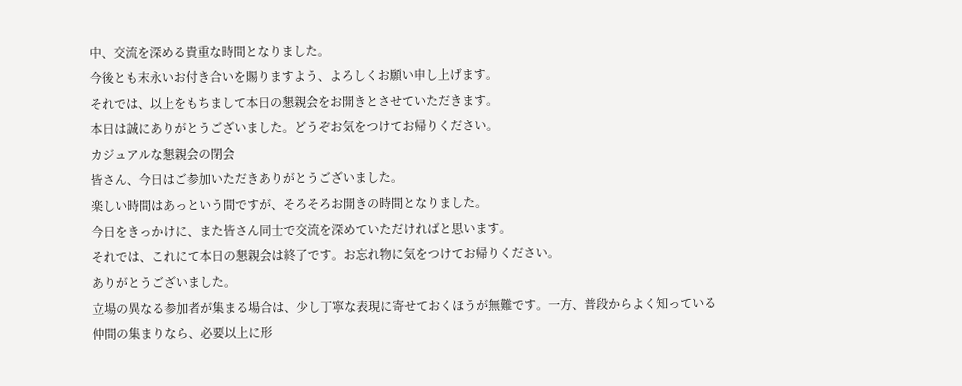中、交流を深める貴重な時間となりました。
今後とも末永いお付き合いを賜りますよう、よろしくお願い申し上げます。
それでは、以上をもちまして本日の懇親会をお開きとさせていただきます。
本日は誠にありがとうございました。どうぞお気をつけてお帰りください。
カジュアルな懇親会の閉会
皆さん、今日はご参加いただきありがとうございました。
楽しい時間はあっという間ですが、そろそろお開きの時間となりました。
今日をきっかけに、また皆さん同士で交流を深めていただければと思います。
それでは、これにて本日の懇親会は終了です。お忘れ物に気をつけてお帰りください。
ありがとうございました。
立場の異なる参加者が集まる場合は、少し丁寧な表現に寄せておくほうが無難です。一方、普段からよく知っている仲間の集まりなら、必要以上に形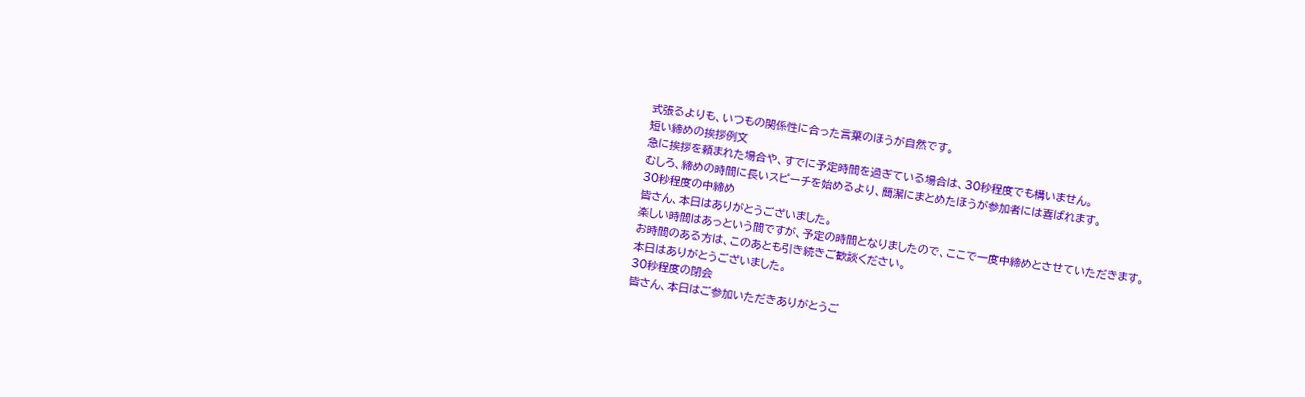式張るよりも、いつもの関係性に合った言葉のほうが自然です。
短い締めの挨拶例文
急に挨拶を頼まれた場合や、すでに予定時間を過ぎている場合は、30秒程度でも構いません。
むしろ、締めの時間に長いスピーチを始めるより、簡潔にまとめたほうが参加者には喜ばれます。
30秒程度の中締め
皆さん、本日はありがとうございました。
楽しい時間はあっという間ですが、予定の時間となりましたので、ここで一度中締めとさせていただきます。
お時間のある方は、このあとも引き続きご歓談ください。
本日はありがとうございました。
30秒程度の閉会
皆さん、本日はご参加いただきありがとうご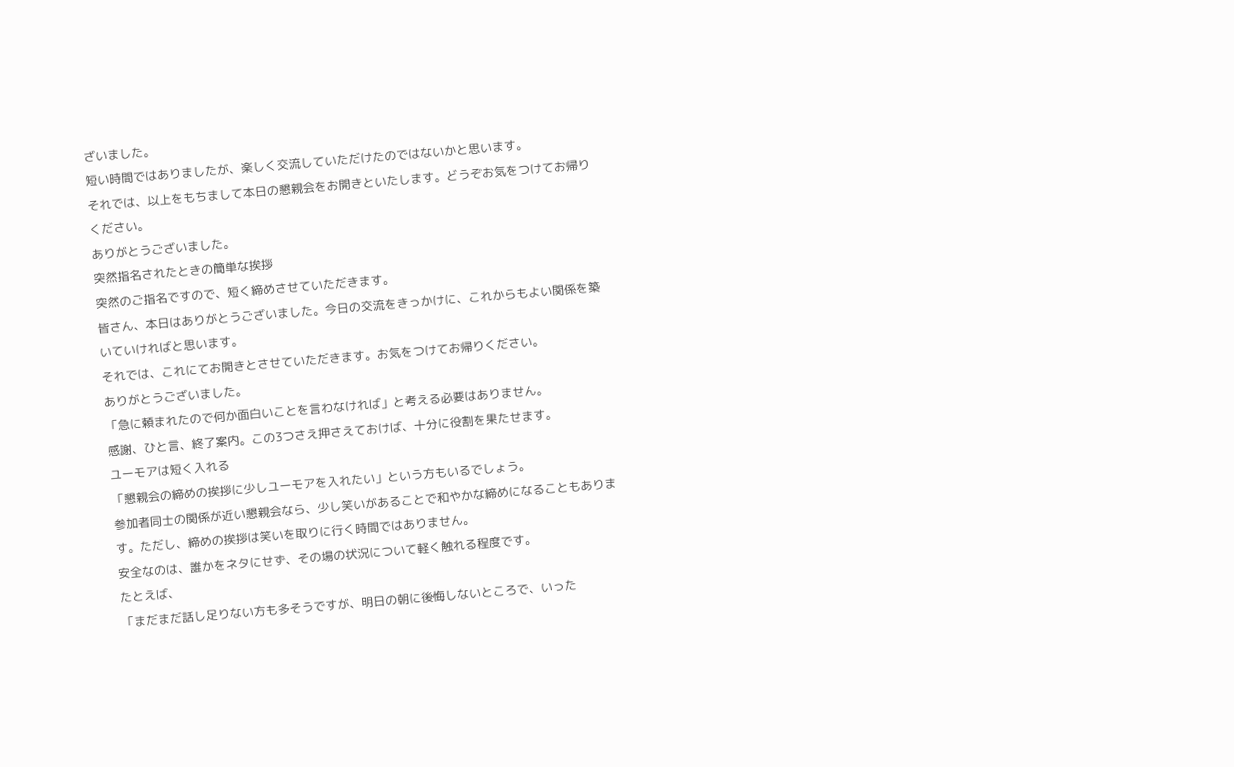ざいました。
短い時間ではありましたが、楽しく交流していただけたのではないかと思います。
それでは、以上をもちまして本日の懇親会をお開きといたします。どうぞお気をつけてお帰りください。
ありがとうございました。
突然指名されたときの簡単な挨拶
突然のご指名ですので、短く締めさせていただきます。
皆さん、本日はありがとうございました。今日の交流をきっかけに、これからもよい関係を築いていければと思います。
それでは、これにてお開きとさせていただきます。お気をつけてお帰りください。
ありがとうございました。
「急に頼まれたので何か面白いことを言わなければ」と考える必要はありません。
感謝、ひと言、終了案内。この3つさえ押さえておけば、十分に役割を果たせます。
ユーモアは短く入れる
「懇親会の締めの挨拶に少しユーモアを入れたい」という方もいるでしょう。
参加者同士の関係が近い懇親会なら、少し笑いがあることで和やかな締めになることもあります。ただし、締めの挨拶は笑いを取りに行く時間ではありません。
安全なのは、誰かをネタにせず、その場の状況について軽く触れる程度です。
たとえば、
「まだまだ話し足りない方も多そうですが、明日の朝に後悔しないところで、いった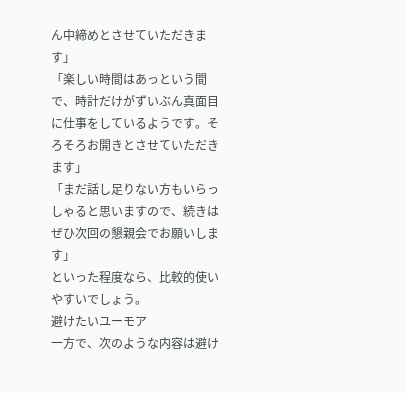ん中締めとさせていただきます」
「楽しい時間はあっという間で、時計だけがずいぶん真面目に仕事をしているようです。そろそろお開きとさせていただきます」
「まだ話し足りない方もいらっしゃると思いますので、続きはぜひ次回の懇親会でお願いします」
といった程度なら、比較的使いやすいでしょう。
避けたいユーモア
一方で、次のような内容は避け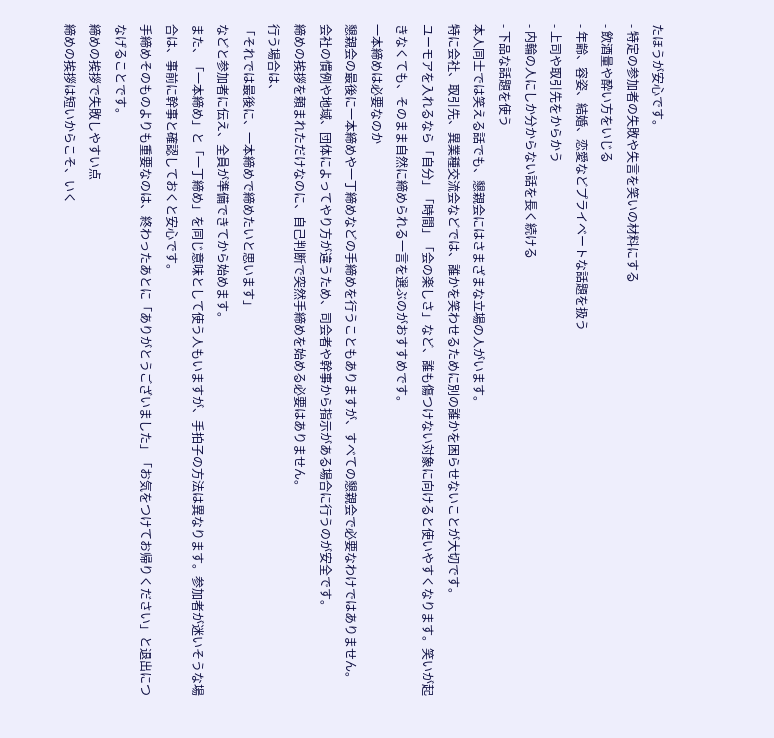たほうが安心です。
- 特定の参加者の失敗や失言を笑いの材料にする
- 飲酒量や酔い方をいじる
- 年齢、容姿、結婚、恋愛などプライベートな話題を扱う
- 上司や取引先をからかう
- 内輪の人にしか分からない話を長く続ける
- 下品な話題を使う
本人同士では笑える話でも、懇親会にはさまざまな立場の人がいます。
特に会社、取引先、異業種交流会などでは、誰かを笑わせるために別の誰かを困らせないことが大切です。
ユーモアを入れるなら「自分」「時間」「会の楽しさ」など、誰も傷つけない対象に向けると使いやすくなります。笑いが起きなくても、そのまま自然に締められる一言を選ぶのがおすすめです。
一本締めは必要なのか
懇親会の最後に一本締めや一丁締めなどの手締めを行うこともありますが、すべての懇親会で必要なわけではありません。
会社の慣例や地域、団体によってやり方が違うため、司会者や幹事から指示がある場合に行うのが安全です。
締めの挨拶を頼まれただけなのに、自己判断で突然手締めを始める必要はありません。
行う場合は、
「それでは最後に、一本締めで締めたいと思います」
などと参加者に伝え、全員が準備できてから始めます。
また、「一本締め」と「一丁締め」を同じ意味として使う人もいますが、手拍子の方法は異なります。参加者が迷いそうな場合は、事前に幹事と確認しておくと安心です。
手締めそのものよりも重要なのは、終わったあとに「ありがとうございました」「お気をつけてお帰りください」と退出につなげることです。
締めの挨拶で失敗しやすい点
締めの挨拶は短いからこそ、いく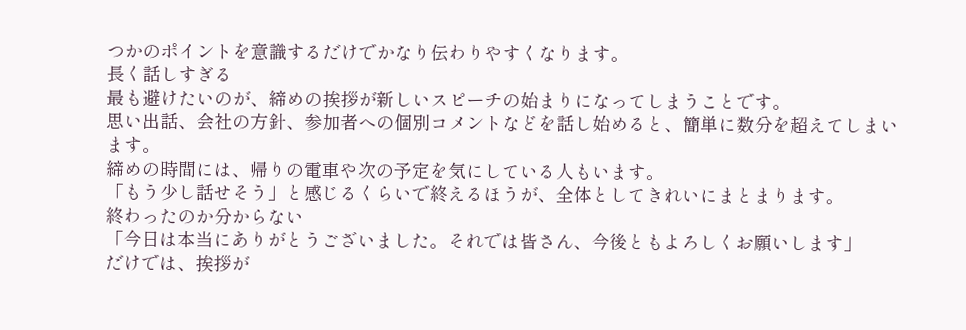つかのポイントを意識するだけでかなり伝わりやすくなります。
長く話しすぎる
最も避けたいのが、締めの挨拶が新しいスピーチの始まりになってしまうことです。
思い出話、会社の方針、参加者への個別コメントなどを話し始めると、簡単に数分を超えてしまいます。
締めの時間には、帰りの電車や次の予定を気にしている人もいます。
「もう少し話せそう」と感じるくらいで終えるほうが、全体としてきれいにまとまります。
終わったのか分からない
「今日は本当にありがとうございました。それでは皆さん、今後ともよろしくお願いします」
だけでは、挨拶が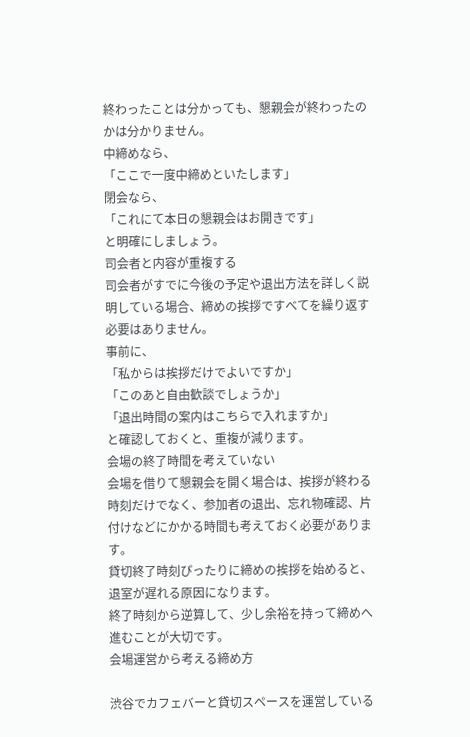終わったことは分かっても、懇親会が終わったのかは分かりません。
中締めなら、
「ここで一度中締めといたします」
閉会なら、
「これにて本日の懇親会はお開きです」
と明確にしましょう。
司会者と内容が重複する
司会者がすでに今後の予定や退出方法を詳しく説明している場合、締めの挨拶ですべてを繰り返す必要はありません。
事前に、
「私からは挨拶だけでよいですか」
「このあと自由歓談でしょうか」
「退出時間の案内はこちらで入れますか」
と確認しておくと、重複が減ります。
会場の終了時間を考えていない
会場を借りて懇親会を開く場合は、挨拶が終わる時刻だけでなく、参加者の退出、忘れ物確認、片付けなどにかかる時間も考えておく必要があります。
貸切終了時刻ぴったりに締めの挨拶を始めると、退室が遅れる原因になります。
終了時刻から逆算して、少し余裕を持って締めへ進むことが大切です。
会場運営から考える締め方

渋谷でカフェバーと貸切スペースを運営している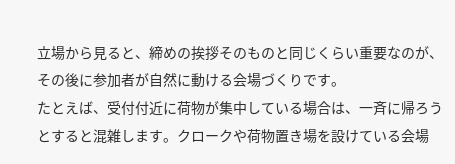立場から見ると、締めの挨拶そのものと同じくらい重要なのが、その後に参加者が自然に動ける会場づくりです。
たとえば、受付付近に荷物が集中している場合は、一斉に帰ろうとすると混雑します。クロークや荷物置き場を設けている会場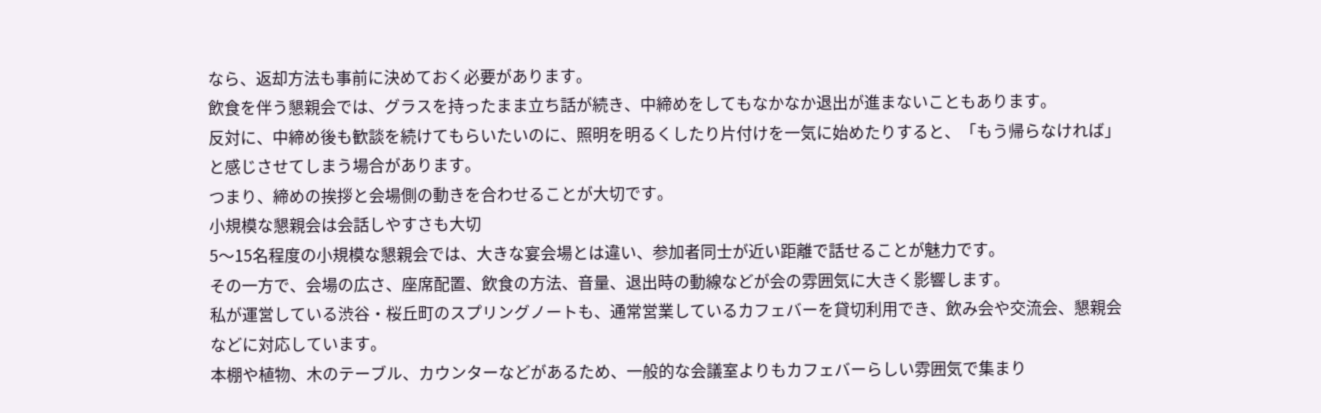なら、返却方法も事前に決めておく必要があります。
飲食を伴う懇親会では、グラスを持ったまま立ち話が続き、中締めをしてもなかなか退出が進まないこともあります。
反対に、中締め後も歓談を続けてもらいたいのに、照明を明るくしたり片付けを一気に始めたりすると、「もう帰らなければ」と感じさせてしまう場合があります。
つまり、締めの挨拶と会場側の動きを合わせることが大切です。
小規模な懇親会は会話しやすさも大切
5〜15名程度の小規模な懇親会では、大きな宴会場とは違い、参加者同士が近い距離で話せることが魅力です。
その一方で、会場の広さ、座席配置、飲食の方法、音量、退出時の動線などが会の雰囲気に大きく影響します。
私が運営している渋谷・桜丘町のスプリングノートも、通常営業しているカフェバーを貸切利用でき、飲み会や交流会、懇親会などに対応しています。
本棚や植物、木のテーブル、カウンターなどがあるため、一般的な会議室よりもカフェバーらしい雰囲気で集まり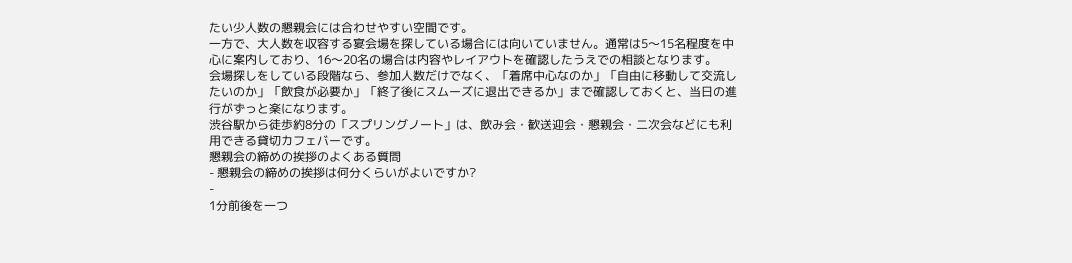たい少人数の懇親会には合わせやすい空間です。
一方で、大人数を収容する宴会場を探している場合には向いていません。通常は5〜15名程度を中心に案内しており、16〜20名の場合は内容やレイアウトを確認したうえでの相談となります。
会場探しをしている段階なら、参加人数だけでなく、「着席中心なのか」「自由に移動して交流したいのか」「飲食が必要か」「終了後にスムーズに退出できるか」まで確認しておくと、当日の進行がずっと楽になります。
渋谷駅から徒歩約8分の「スプリングノート」は、飲み会・歓送迎会・懇親会・二次会などにも利用できる貸切カフェバーです。
懇親会の締めの挨拶のよくある質問
- 懇親会の締めの挨拶は何分くらいがよいですか?
-
1分前後を一つ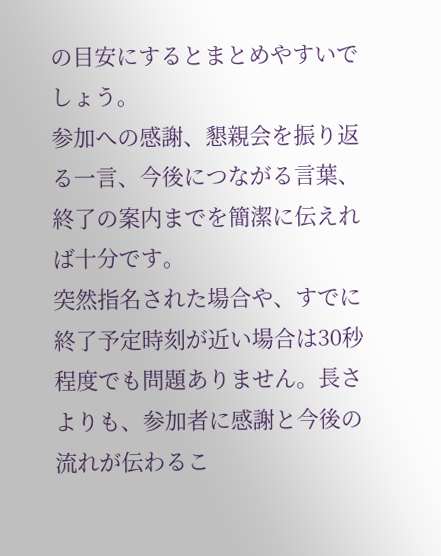の目安にするとまとめやすいでしょう。
参加への感謝、懇親会を振り返る一言、今後につながる言葉、終了の案内までを簡潔に伝えれば十分です。
突然指名された場合や、すでに終了予定時刻が近い場合は30秒程度でも問題ありません。長さよりも、参加者に感謝と今後の流れが伝わるこ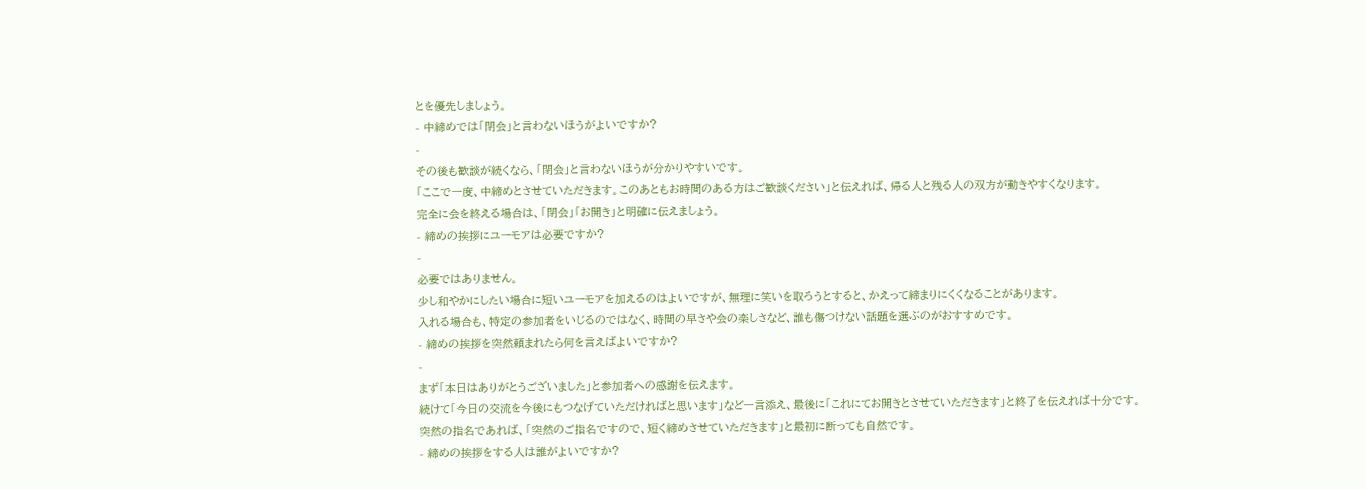とを優先しましょう。
- 中締めでは「閉会」と言わないほうがよいですか?
-
その後も歓談が続くなら、「閉会」と言わないほうが分かりやすいです。
「ここで一度、中締めとさせていただきます。このあともお時間のある方はご歓談ください」と伝えれば、帰る人と残る人の双方が動きやすくなります。
完全に会を終える場合は、「閉会」「お開き」と明確に伝えましょう。
- 締めの挨拶にユーモアは必要ですか?
-
必要ではありません。
少し和やかにしたい場合に短いユーモアを加えるのはよいですが、無理に笑いを取ろうとすると、かえって締まりにくくなることがあります。
入れる場合も、特定の参加者をいじるのではなく、時間の早さや会の楽しさなど、誰も傷つけない話題を選ぶのがおすすめです。
- 締めの挨拶を突然頼まれたら何を言えばよいですか?
-
まず「本日はありがとうございました」と参加者への感謝を伝えます。
続けて「今日の交流を今後にもつなげていただければと思います」など一言添え、最後に「これにてお開きとさせていただきます」と終了を伝えれば十分です。
突然の指名であれば、「突然のご指名ですので、短く締めさせていただきます」と最初に断っても自然です。
- 締めの挨拶をする人は誰がよいですか?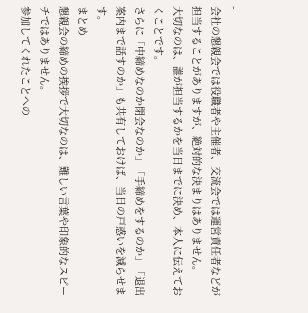-
会社の懇親会では役職者や主催者、交流会では運営責任者などが担当することがありますが、絶対的な決まりはありません。
大切なのは、誰が担当するかを当日までに決め、本人に伝えておくことです。
さらに「中締めなのか閉会なのか」「手締めをするのか」「退出案内まで話すのか」も共有しておけば、当日の戸惑いを減らせます。
まとめ
懇親会の締めの挨拶で大切なのは、難しい言葉や印象的なスピーチではありません。
参加してくれたことへの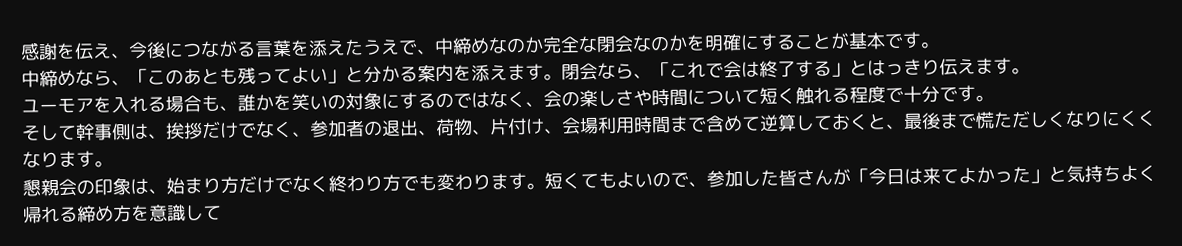感謝を伝え、今後につながる言葉を添えたうえで、中締めなのか完全な閉会なのかを明確にすることが基本です。
中締めなら、「このあとも残ってよい」と分かる案内を添えます。閉会なら、「これで会は終了する」とはっきり伝えます。
ユーモアを入れる場合も、誰かを笑いの対象にするのではなく、会の楽しさや時間について短く触れる程度で十分です。
そして幹事側は、挨拶だけでなく、参加者の退出、荷物、片付け、会場利用時間まで含めて逆算しておくと、最後まで慌ただしくなりにくくなります。
懇親会の印象は、始まり方だけでなく終わり方でも変わります。短くてもよいので、参加した皆さんが「今日は来てよかった」と気持ちよく帰れる締め方を意識して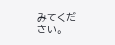みてください。